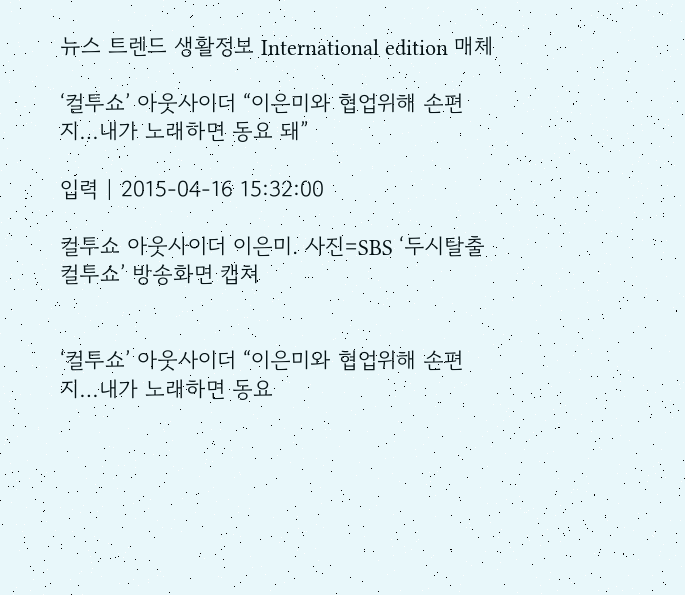뉴스 트렌드 생활정보 International edition 매체

‘컬투쇼’ 아웃사이더 “이은미와 협업위해 손편지…내가 노래하면 동요 돼”

입력 | 2015-04-16 15:32:00

컬투쇼 아웃사이더 이은미. 사진=SBS ‘두시탈출 컬투쇼’ 방송화면 캡쳐


‘컬투쇼’ 아웃사이더 “이은미와 협업위해 손편지…내가 노래하면 동요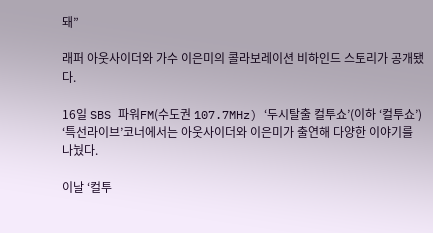돼”

래퍼 아웃사이더와 가수 이은미의 콜라보레이션 비하인드 스토리가 공개됐다.

16일 SBS 파워FM(수도권 107.7MHz) ‘두시탈출 컬투쇼’(이하 ‘컬투쇼’) ‘특선라이브’코너에서는 아웃사이더와 이은미가 출연해 다양한 이야기를 나눴다.

이날 ‘컬투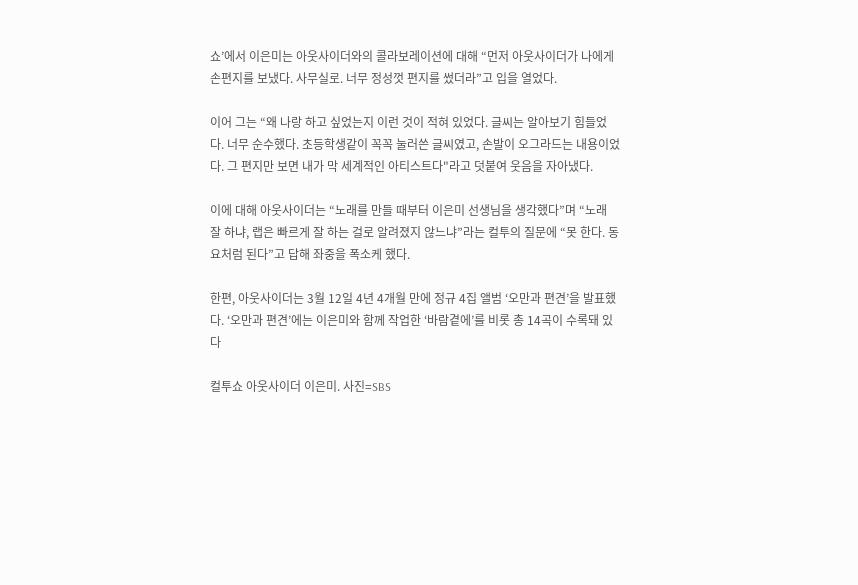쇼’에서 이은미는 아웃사이더와의 콜라보레이션에 대해 “먼저 아웃사이더가 나에게 손편지를 보냈다. 사무실로. 너무 정성껏 편지를 썼더라”고 입을 열었다.

이어 그는 “왜 나랑 하고 싶었는지 이런 것이 적혀 있었다. 글씨는 알아보기 힘들었다. 너무 순수했다. 초등학생같이 꼭꼭 눌러쓴 글씨였고, 손발이 오그라드는 내용이었다. 그 편지만 보면 내가 막 세계적인 아티스트다"라고 덧붙여 웃음을 자아냈다.

이에 대해 아웃사이더는 “노래를 만들 때부터 이은미 선생님을 생각했다”며 “노래 잘 하냐, 랩은 빠르게 잘 하는 걸로 알려졌지 않느냐”라는 컬투의 질문에 “못 한다. 동요처럼 된다”고 답해 좌중을 폭소케 했다.

한편, 아웃사이더는 3월 12일 4년 4개월 만에 정규 4집 앨범 ‘오만과 편견’을 발표했다. ‘오만과 편견’에는 이은미와 함께 작업한 ‘바람곁에’를 비롯 총 14곡이 수록돼 있다

컬투쇼 아웃사이더 이은미. 사진=SBS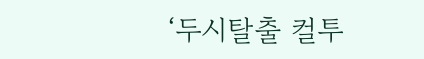‘두시탈출 컬투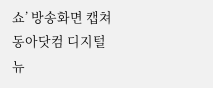쇼’ 방송화면 캡쳐
동아닷컴 디지털뉴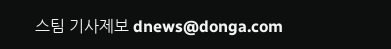스팀 기사제보 dnews@donga.com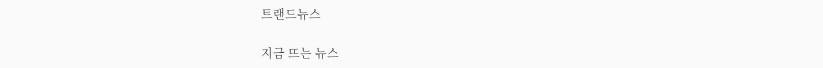트랜드뉴스

지금 뜨는 뉴스